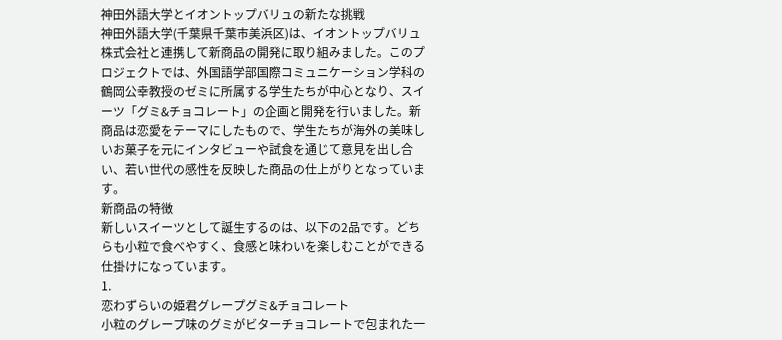神田外語大学とイオントップバリュの新たな挑戦
神田外語大学(千葉県千葉市美浜区)は、イオントップバリュ株式会社と連携して新商品の開発に取り組みました。このプロジェクトでは、外国語学部国際コミュニケーション学科の鶴岡公幸教授のゼミに所属する学生たちが中心となり、スイーツ「グミ&チョコレート」の企画と開発を行いました。新商品は恋愛をテーマにしたもので、学生たちが海外の美味しいお菓子を元にインタビューや試食を通じて意見を出し合い、若い世代の感性を反映した商品の仕上がりとなっています。
新商品の特徴
新しいスイーツとして誕生するのは、以下の2品です。どちらも小粒で食べやすく、食感と味わいを楽しむことができる仕掛けになっています。
1.
恋わずらいの姫君グレープグミ&チョコレート
小粒のグレープ味のグミがビターチョコレートで包まれた一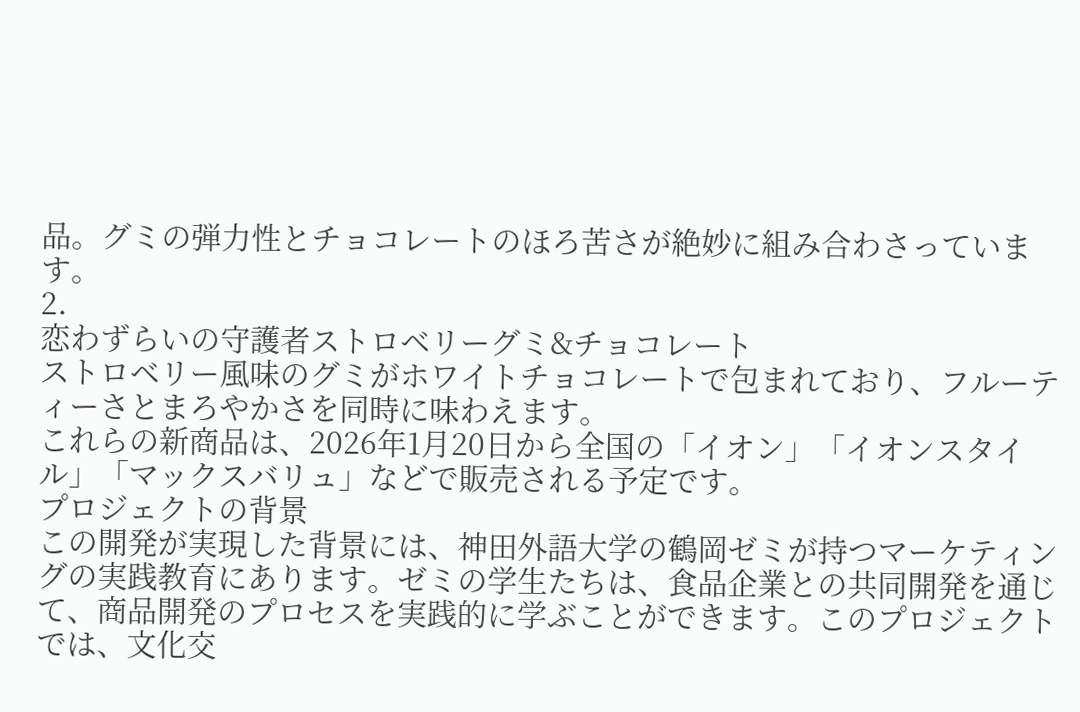品。グミの弾力性とチョコレートのほろ苦さが絶妙に組み合わさっています。
2.
恋わずらいの守護者ストロベリーグミ&チョコレート
ストロベリー風味のグミがホワイトチョコレートで包まれており、フルーティーさとまろやかさを同時に味わえます。
これらの新商品は、2026年1月20日から全国の「イオン」「イオンスタイル」「マックスバリュ」などで販売される予定です。
プロジェクトの背景
この開発が実現した背景には、神田外語大学の鶴岡ゼミが持つマーケティングの実践教育にあります。ゼミの学生たちは、食品企業との共同開発を通じて、商品開発のプロセスを実践的に学ぶことができます。このプロジェクトでは、文化交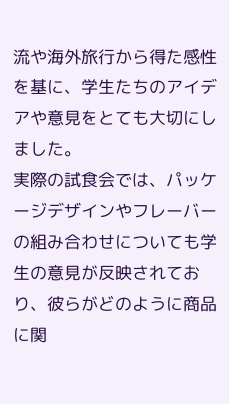流や海外旅行から得た感性を基に、学生たちのアイデアや意見をとても大切にしました。
実際の試食会では、パッケージデザインやフレーバーの組み合わせについても学生の意見が反映されており、彼らがどのように商品に関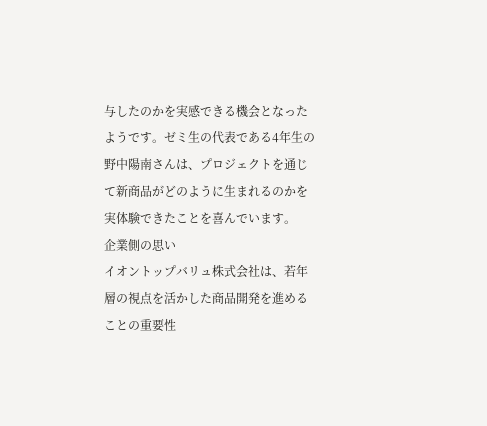与したのかを実感できる機会となったようです。ゼミ生の代表である4年生の野中陽南さんは、プロジェクトを通じて新商品がどのように生まれるのかを実体験できたことを喜んでいます。
企業側の思い
イオントップバリュ株式会社は、若年層の視点を活かした商品開発を進めることの重要性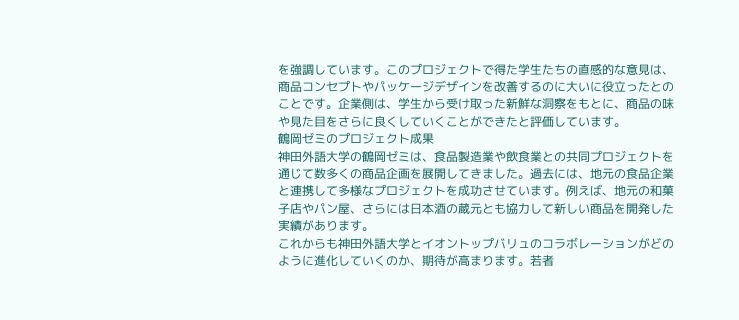を強調しています。このプロジェクトで得た学生たちの直感的な意見は、商品コンセプトやパッケージデザインを改善するのに大いに役立ったとのことです。企業側は、学生から受け取った新鮮な洞察をもとに、商品の味や見た目をさらに良くしていくことができたと評価しています。
鶴岡ゼミのプロジェクト成果
神田外語大学の鶴岡ゼミは、食品製造業や飲食業との共同プロジェクトを通じて数多くの商品企画を展開してきました。過去には、地元の食品企業と連携して多様なプロジェクトを成功させています。例えば、地元の和菓子店やパン屋、さらには日本酒の蔵元とも協力して新しい商品を開発した実績があります。
これからも神田外語大学とイオントップバリュのコラボレーションがどのように進化していくのか、期待が高まります。若者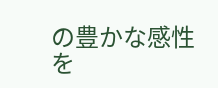の豊かな感性を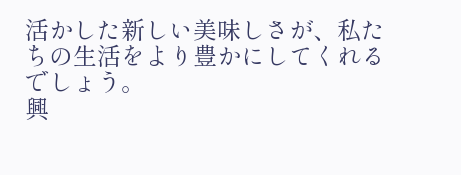活かした新しい美味しさが、私たちの生活をより豊かにしてくれるでしょう。
興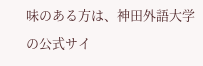味のある方は、神田外語大学の公式サイ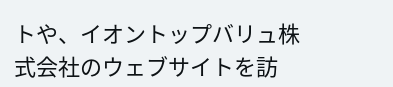トや、イオントップバリュ株式会社のウェブサイトを訪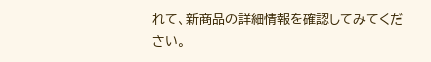れて、新商品の詳細情報を確認してみてください。